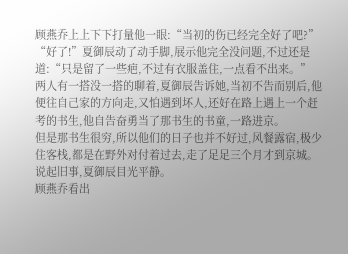顾燕乔上上下下打量他一眼:“当初的伤已经完全好了吧?”
“好了!”夏御辰动了动手脚,展示他完全没问题,不过还是道:“只是留了一些疤,不过有衣服盖住,一点看不出来。”
两人有一搭没一搭的聊着,夏御辰告诉她,当初不告而别后,他便往自己家的方向走,又怕遇到坏人,还好在路上遇上一个赶考的书生,他自告奋勇当了那书生的书童,一路进京。
但是那书生很穷,所以他们的日子也并不好过,风餐露宿,极少住客栈,都是在野外对付着过去,走了足足三个月才到京城。
说起旧事,夏御辰目光平静。
顾燕乔看出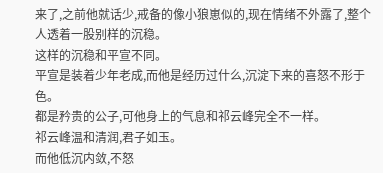来了,之前他就话少,戒备的像小狼崽似的,现在情绪不外露了,整个人透着一股别样的沉稳。
这样的沉稳和平宣不同。
平宣是装着少年老成,而他是经历过什么,沉淀下来的喜怒不形于色。
都是矜贵的公子,可他身上的气息和祁云峰完全不一样。
祁云峰温和清润,君子如玉。
而他低沉内敛,不怒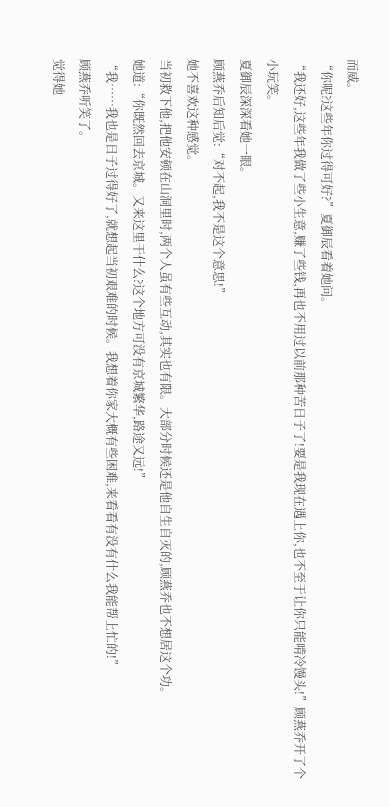而威。
“你呢?这些年你过得可好?”夏御辰看着她问。
“我还好,这些年我做了些小生意,赚了些钱,再也不用过以前那种苦日子了!要是我现在遇上你,也不至于让你只能啃冷馒头!”顾燕乔开了个小玩笑。
夏御辰深深看她一眼。
顾燕乔后知后觉:“对不起,我不是这个意思!”
她不喜欢这种感觉。
当初救下他,把他安顿在山洞里时,两个人虽有些互动,其实也有限。大部分时候还是他自生自灭的,顾燕乔也不想居这个功。
她道:“你既然回去京城。又来这里干什么?这个地方可没有京城繁华,路途又远!”
“我……我也是日子过得好了,就想起当初艰难的时候。我想着你家大概有些困难,来看看有没有什么我能帮上忙的!”
顾燕乔听笑了。
觉得她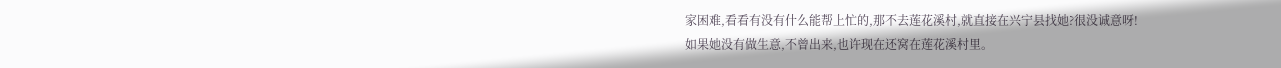家困难,看看有没有什么能帮上忙的,那不去莲花溪村,就直接在兴宁县找她?很没诚意呀!
如果她没有做生意,不曾出来,也许现在还窝在莲花溪村里。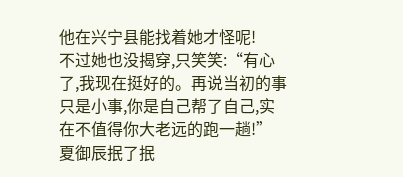他在兴宁县能找着她才怪呢!
不过她也没揭穿,只笑笑:“有心了,我现在挺好的。再说当初的事只是小事,你是自己帮了自己,实在不值得你大老远的跑一趟!”
夏御辰抿了抿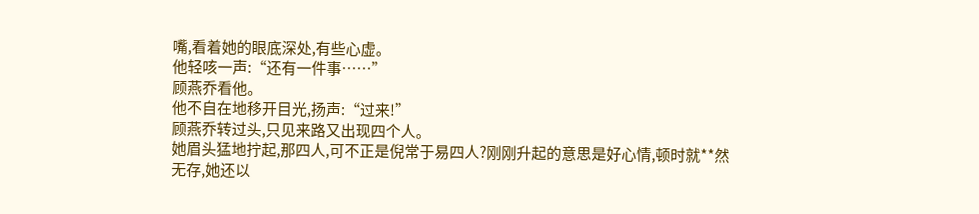嘴,看着她的眼底深处,有些心虚。
他轻咳一声:“还有一件事……”
顾燕乔看他。
他不自在地移开目光,扬声:“过来!”
顾燕乔转过头,只见来路又出现四个人。
她眉头猛地拧起,那四人,可不正是倪常于易四人?刚刚升起的意思是好心情,顿时就**然无存,她还以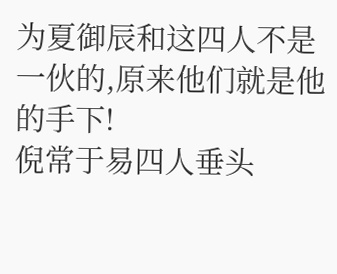为夏御辰和这四人不是一伙的,原来他们就是他的手下!
倪常于易四人垂头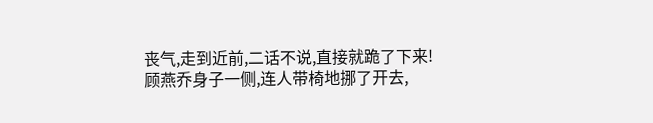丧气,走到近前,二话不说,直接就跪了下来!
顾燕乔身子一侧,连人带椅地挪了开去,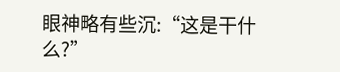眼神略有些沉:“这是干什么?”